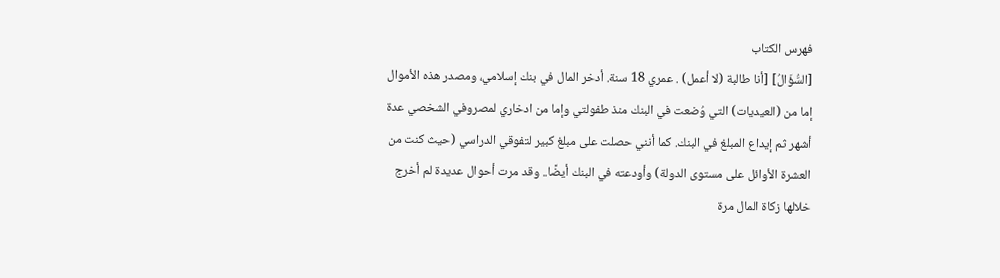فهرس الكتاب
[السُّؤَالُ] [أنا طالبة (لا أعمل) . عمري 18 سنة. أدخر المال في بنك إسلامي، ومصدر هذه الأموال إما من (العيديات) التي وُضعت في البنك منذ طفولتي وإما من ادخاري لمصروفي الشخصي عدة أشهر ثم إيداع المبلغ في البنك. كما أنني حصلت على مبلغ كبير لتفوقي الدراسي (حيث كنت من العشرة الأوائل على مستوى الدولة) وأودعته في البنك أيضًا.. وقد مرت أحوال عديدة لم أخرج خلالها زكاة المال مرة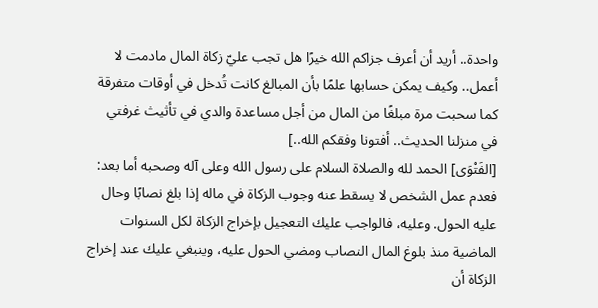واحدة.. أريد أن أعرف جزاكم الله خيرًا هل تجب عليّ زكاة المال مادمت لا أعمل.. وكيف يمكن حسابها علمًا بأن المبالغ كانت تُدخل في أوقات متفرقة كما سحبت مرة مبلغًا من المال من أجل مساعدة والدي في تأثيث غرفتي في منزلنا الحديث.. أفتونا وفقكم الله..]
[الفَتْوَى] الحمد لله والصلاة السلام على رسول الله وعلى آله وصحبه أما بعد:
فعدم عمل الشخص لا يسقط عنه وجوب الزكاة في ماله إذا بلغ نصابًا وحال عليه الحول. وعليه، فالواجب عليك التعجيل بإخراج الزكاة لكل السنوات الماضية منذ بلوغ المال النصاب ومضي الحول عليه، وينبغي عليك عند إخراج الزكاة أن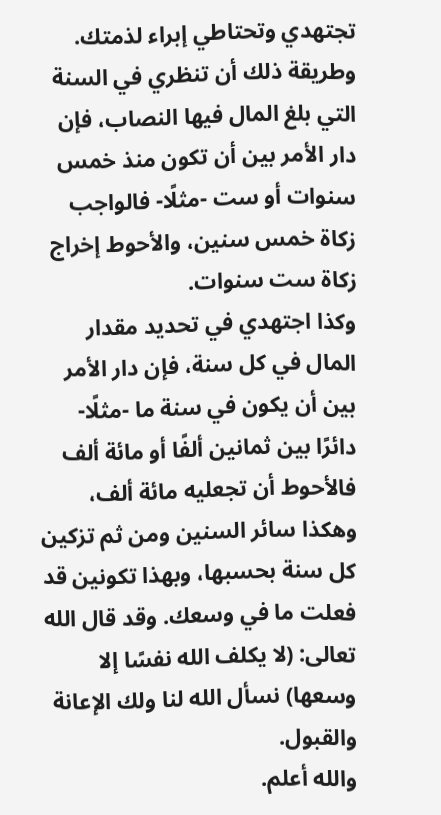تجتهدي وتحتاطي إبراء لذمتك. وطريقة ذلك أن تنظري في السنة التي بلغ المال فيها النصاب، فإن دار الأمر بين أن تكون منذ خمس سنوات أو ست -مثلًا- فالواجب زكاة خمس سنين، والأحوط إخراج زكاة ست سنوات.
وكذا اجتهدي في تحديد مقدار المال في كل سنة، فإن دار الأمر بين أن يكون في سنة ما -مثلًا- دائرًا بين ثمانين ألفًا أو مائة ألف فالأحوط أن تجعليه مائة ألف، وهكذا سائر السنين ومن ثم تزكين كل سنة بحسبها، وبهذا تكونين قد فعلت ما في وسعك. وقد قال الله تعالى: (لا يكلف الله نفسًا إلا وسعها) نسأل الله لنا ولك الإعانة والقبول.
والله أعلم.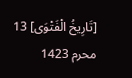[تَارِيخُ الْفَتْوَى] 13 محرم 1423